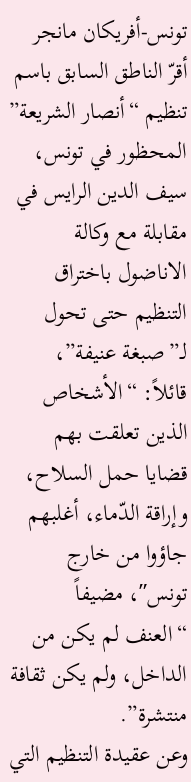تونس-أفريكان مانجر
أقرّ الناطق السابق باسم تنظيم “أنصار الشريعة” المحظور في تونس، سيف الدين الرايس في مقابلة مع وكالة الاناضول باختراق التنظيم حتى تحول لـ”صبغة عنيفة”، قائلاً: “الأشخاص الذين تعلقت بهم قضايا حمل السلاح، وإراقة الدّماء، أغلبهم جاؤوا من خارج تونس″، مضيفاً “العنف لم يكن من الداخل، ولم يكن ثقافة منتشرة”.
وعن عقيدة التنظيم التي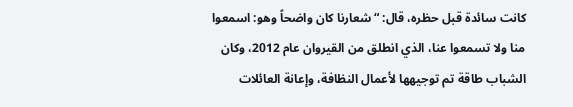كانت سائدة قبل حظره، قال: “شعارنا كان واضحاً وهو: اسمعوا منا ولا تسمعوا عنا، الذي انطلق من القيروان عام 2012، وكان الشباب طاقة تم توجيهها لأعمال النظافة، وإعانة العائلات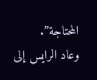المحتاجة”.
وعاد الرايس إلى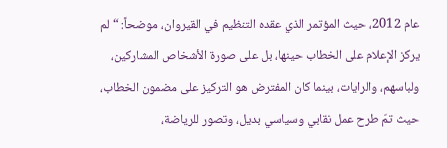عام 2012، حيث المؤتمر الذي عقده التنظيم في القيروان، موضحاً: “لم يركز الإعلام على الخطاب حينها، بل على صورة الأشخاص المشاركين، ولباسهم، والرايات، بينما كان المفترض هو التركيز على مضمون الخطاب، حيث تمّ طرح عمل نقابي وسياسي بديل، وتصور للرياضة،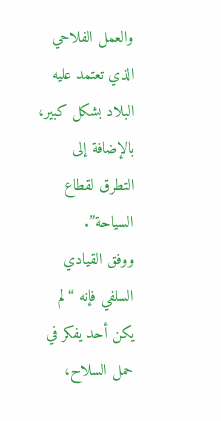والعمل الفلاحي الذي تعتمد عليه البلاد بشكل كبير، بالإضافة إلى التطرق لقطاع السياحة”.
ووفق القيادي السلفي فإنه “لم يكن أحد يفكر في حمل السلاح،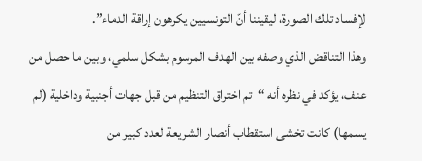لإفساد تلك الصورة، ليقيننا أنّ التونسيين يكرهون إراقة الدماء”.
وهذا التناقض الذي وصفه بين الهدف المرسوم بشكل سلمي، وبين ما حصل من عنف، يؤكد في نظره أنه “تم اختراق التنظيم من قبل جهات أجنبية وداخلية (لم يسمها) كانت تخشى استقطاب أنصار الشريعة لعدد كبير من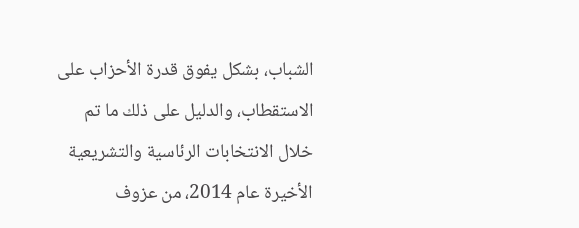الشباب، بشكل يفوق قدرة الأحزاب على الاستقطاب، والدليل على ذلك ما تم خلال الانتخابات الرئاسية والتشريعية الأخيرة عام 2014، من عزوف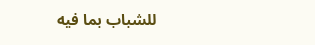للشباب بما فيه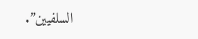السلفيين”.